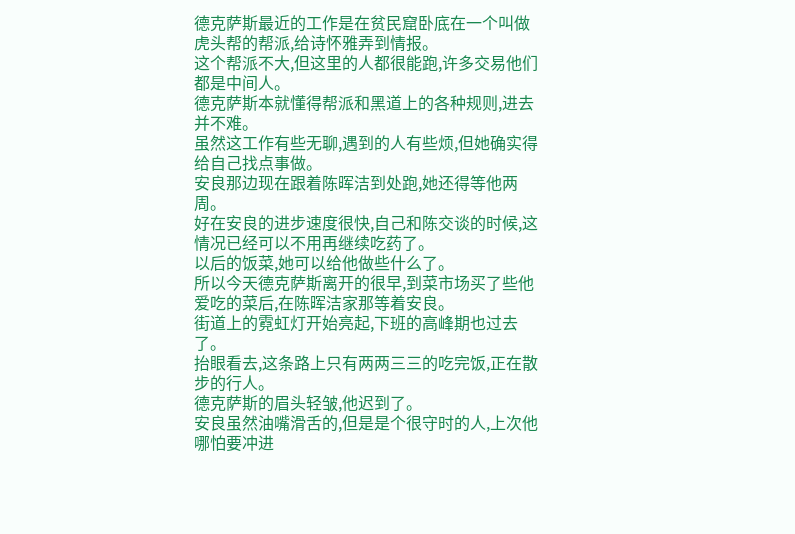德克萨斯最近的工作是在贫民窟卧底在一个叫做虎头帮的帮派,给诗怀雅弄到情报。
这个帮派不大,但这里的人都很能跑,许多交易他们都是中间人。
德克萨斯本就懂得帮派和黑道上的各种规则,进去并不难。
虽然这工作有些无聊,遇到的人有些烦,但她确实得给自己找点事做。
安良那边现在跟着陈晖洁到处跑,她还得等他两周。
好在安良的进步速度很快,自己和陈交谈的时候,这情况已经可以不用再继续吃药了。
以后的饭菜,她可以给他做些什么了。
所以今天德克萨斯离开的很早,到菜市场买了些他爱吃的菜后,在陈晖洁家那等着安良。
街道上的霓虹灯开始亮起,下班的高峰期也过去了。
抬眼看去,这条路上只有两两三三的吃完饭,正在散步的行人。
德克萨斯的眉头轻皱,他迟到了。
安良虽然油嘴滑舌的,但是是个很守时的人,上次他哪怕要冲进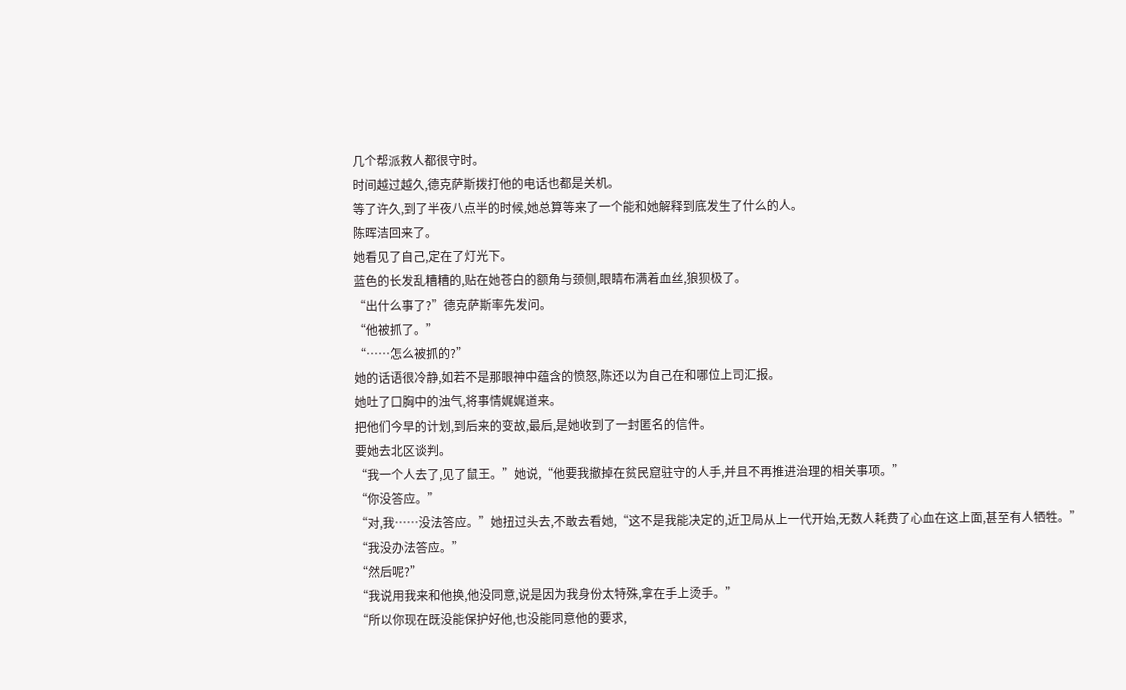几个帮派救人都很守时。
时间越过越久,德克萨斯拨打他的电话也都是关机。
等了许久,到了半夜八点半的时候,她总算等来了一个能和她解释到底发生了什么的人。
陈晖洁回来了。
她看见了自己,定在了灯光下。
蓝色的长发乱糟糟的,贴在她苍白的额角与颈侧,眼睛布满着血丝,狼狈极了。
“出什么事了?”德克萨斯率先发问。
“他被抓了。”
“……怎么被抓的?”
她的话语很冷静,如若不是那眼神中蕴含的愤怒,陈还以为自己在和哪位上司汇报。
她吐了口胸中的浊气,将事情娓娓道来。
把他们今早的计划,到后来的变故,最后,是她收到了一封匿名的信件。
要她去北区谈判。
“我一个人去了,见了鼠王。”她说,“他要我撤掉在贫民窟驻守的人手,并且不再推进治理的相关事项。”
“你没答应。”
“对,我……没法答应。”她扭过头去,不敢去看她,“这不是我能决定的,近卫局从上一代开始,无数人耗费了心血在这上面,甚至有人牺牲。”
“我没办法答应。”
“然后呢?”
“我说用我来和他换,他没同意,说是因为我身份太特殊,拿在手上烫手。”
“所以你现在既没能保护好他,也没能同意他的要求,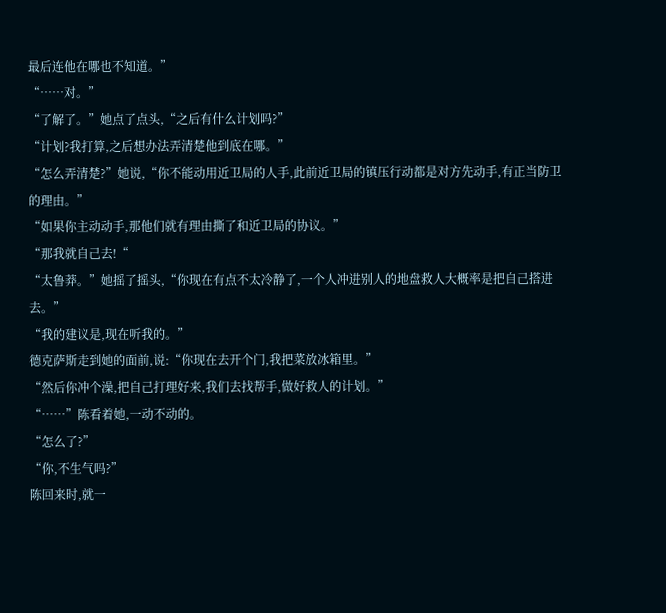最后连他在哪也不知道。”
“……对。”
“了解了。”她点了点头,“之后有什么计划吗?”
“计划?我打算,之后想办法弄清楚他到底在哪。”
“怎么弄清楚?”她说,“你不能动用近卫局的人手,此前近卫局的镇压行动都是对方先动手,有正当防卫的理由。”
“如果你主动动手,那他们就有理由撕了和近卫局的协议。”
“那我就自己去!“
“太鲁莽。”她摇了摇头,“你现在有点不太冷静了,一个人冲进别人的地盘救人大概率是把自己搭进去。”
“我的建议是,现在听我的。”
德克萨斯走到她的面前,说:“你现在去开个门,我把菜放冰箱里。”
“然后你冲个澡,把自己打理好来,我们去找帮手,做好救人的计划。”
“……”陈看着她,一动不动的。
“怎么了?”
“你,不生气吗?”
陈回来时,就一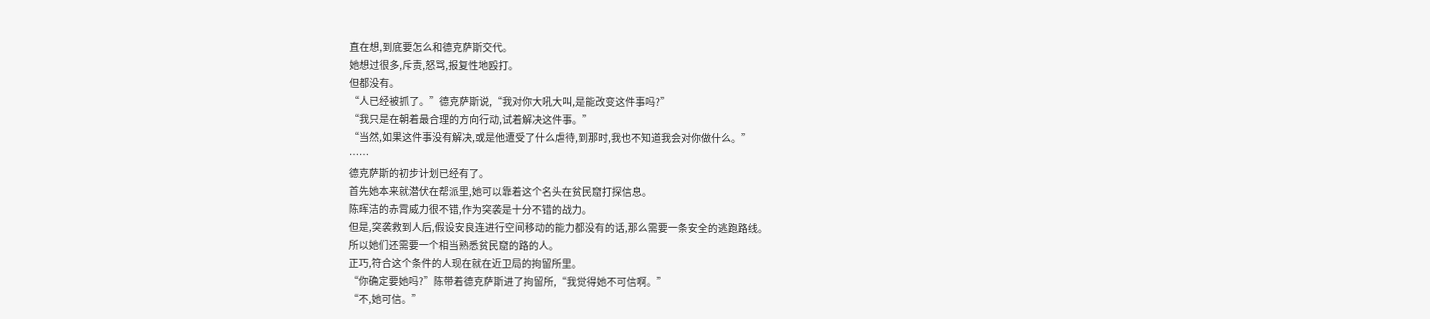直在想,到底要怎么和德克萨斯交代。
她想过很多,斥责,怒骂,报复性地殴打。
但都没有。
“人已经被抓了。”德克萨斯说,“我对你大吼大叫,是能改变这件事吗?”
“我只是在朝着最合理的方向行动,试着解决这件事。”
“当然,如果这件事没有解决,或是他遭受了什么虐待,到那时,我也不知道我会对你做什么。”
……
德克萨斯的初步计划已经有了。
首先她本来就潜伏在帮派里,她可以靠着这个名头在贫民窟打探信息。
陈晖洁的赤霄威力很不错,作为突袭是十分不错的战力。
但是,突袭救到人后,假设安良连进行空间移动的能力都没有的话,那么需要一条安全的逃跑路线。
所以她们还需要一个相当熟悉贫民窟的路的人。
正巧,符合这个条件的人现在就在近卫局的拘留所里。
“你确定要她吗?”陈带着德克萨斯进了拘留所,“我觉得她不可信啊。”
“不,她可信。”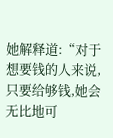她解释道:“对于想要钱的人来说,只要给够钱,她会无比地可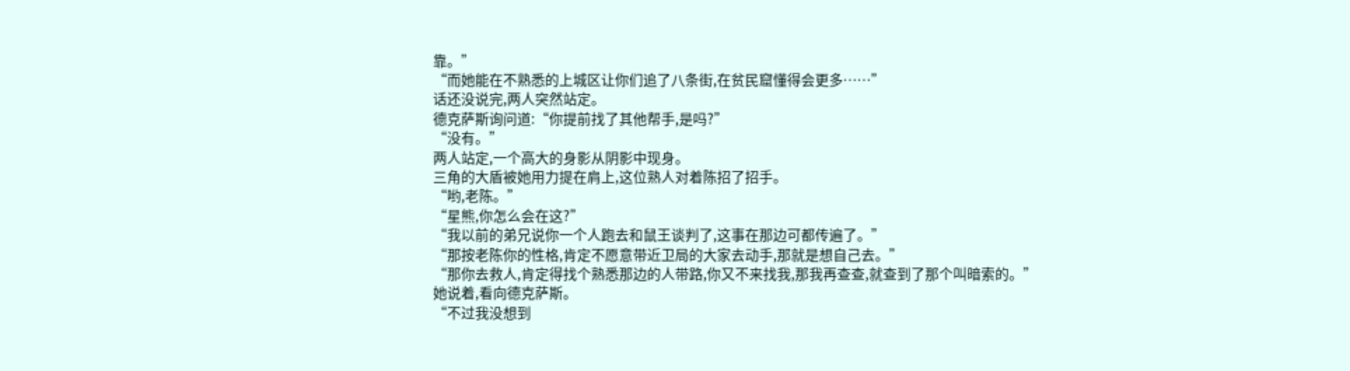靠。”
“而她能在不熟悉的上城区让你们追了八条街,在贫民窟懂得会更多……”
话还没说完,两人突然站定。
德克萨斯询问道:“你提前找了其他帮手,是吗?”
“没有。”
两人站定,一个高大的身影从阴影中现身。
三角的大盾被她用力提在肩上,这位熟人对着陈招了招手。
“哟,老陈。”
“星熊,你怎么会在这?”
“我以前的弟兄说你一个人跑去和鼠王谈判了,这事在那边可都传遍了。”
“那按老陈你的性格,肯定不愿意带近卫局的大家去动手,那就是想自己去。”
“那你去救人,肯定得找个熟悉那边的人带路,你又不来找我,那我再查查,就查到了那个叫暗索的。”
她说着,看向德克萨斯。
“不过我没想到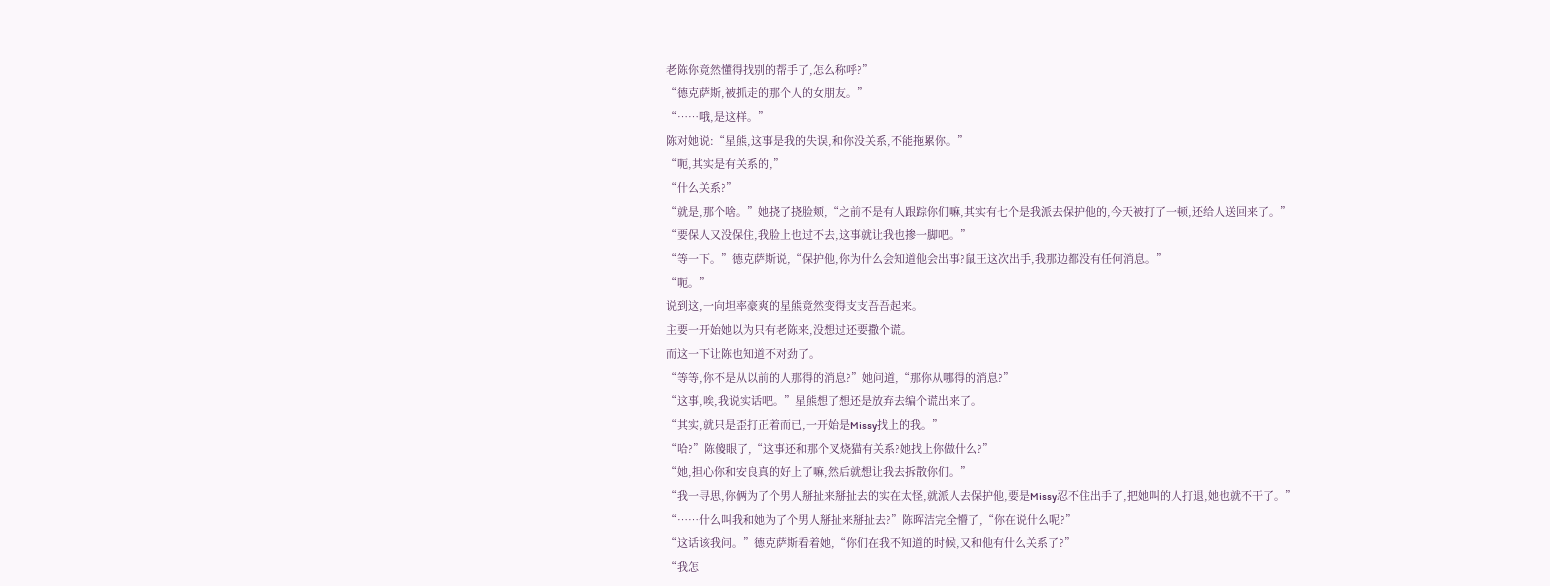老陈你竟然懂得找别的帮手了,怎么称呼?”
“德克萨斯,被抓走的那个人的女朋友。”
“……哦,是这样。”
陈对她说:“星熊,这事是我的失误,和你没关系,不能拖累你。”
“呃,其实是有关系的,”
“什么关系?”
“就是,那个啥。”她挠了挠脸颊,“之前不是有人跟踪你们嘛,其实有七个是我派去保护他的,今天被打了一顿,还给人送回来了。”
“要保人又没保住,我脸上也过不去,这事就让我也掺一脚吧。”
“等一下。”德克萨斯说,“保护他,你为什么会知道他会出事?鼠王这次出手,我那边都没有任何消息。”
“呃。”
说到这,一向坦率豪爽的星熊竟然变得支支吾吾起来。
主要一开始她以为只有老陈来,没想过还要撒个谎。
而这一下让陈也知道不对劲了。
“等等,你不是从以前的人那得的消息?”她问道,“那你从哪得的消息?”
“这事,唉,我说实话吧。”星熊想了想还是放弃去编个谎出来了。
“其实,就只是歪打正着而已,一开始是Missy找上的我。”
“哈?”陈傻眼了,“这事还和那个叉烧猫有关系?她找上你做什么?”
“她,担心你和安良真的好上了嘛,然后就想让我去拆散你们。”
“我一寻思,你俩为了个男人掰扯来掰扯去的实在太怪,就派人去保护他,要是Missy忍不住出手了,把她叫的人打退,她也就不干了。”
“……什么叫我和她为了个男人掰扯来掰扯去?”陈晖洁完全懵了,“你在说什么呢?”
“这话该我问。”德克萨斯看着她,“你们在我不知道的时候,又和他有什么关系了?”
“我怎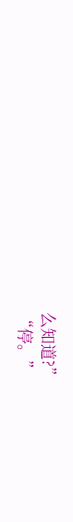么知道?”
“停。”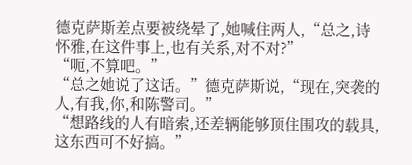德克萨斯差点要被绕晕了,她喊住两人,“总之,诗怀雅,在这件事上,也有关系,对不对?”
“呃,不算吧。”
“总之她说了这话。”德克萨斯说,“现在,突袭的人,有我,你,和陈警司。”
“想路线的人有暗索,还差辆能够顶住围攻的载具,这东西可不好搞。”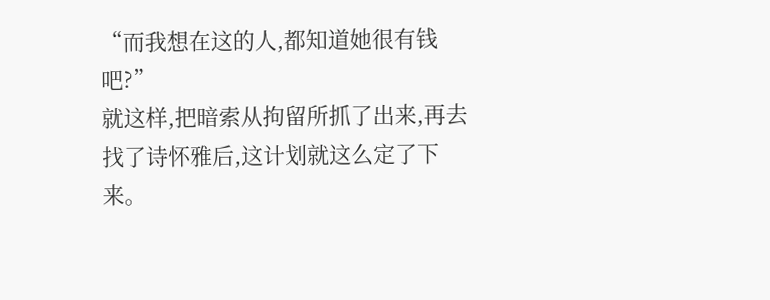“而我想在这的人,都知道她很有钱吧?”
就这样,把暗索从拘留所抓了出来,再去找了诗怀雅后,这计划就这么定了下来。